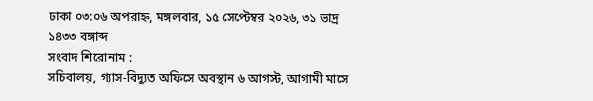ঢাকা ০৩:০৬ অপরাহ্ন, মঙ্গলবার, ১৫ সেপ্টেম্বর ২০২৬, ৩১ ভাদ্র ১৪৩৩ বঙ্গাব্দ
সংবাদ শিরোনাম :
সচিবালয়, গ্যাস-বিদ্যুত অফিসে অবস্থান ৬ আগস্ট, আগামী মাসে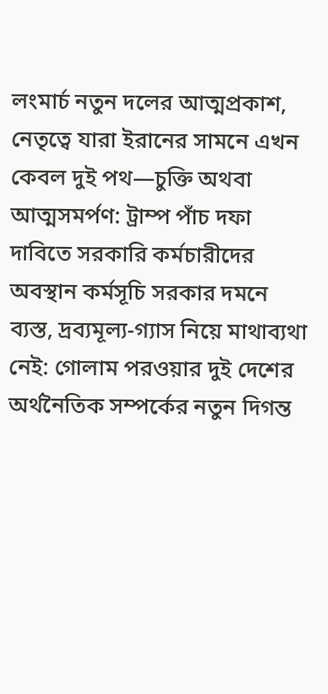লংমার্চ নতুন দলের আত্মপ্রকাশ, নেতৃত্বে যারা ইরানের সামনে এখন কেবল দুই পথ—চুক্তি অথবা আত্মসমর্পণ: ট্রাম্প পাঁচ দফা দাবিতে সরকারি কর্মচারীদের অবস্থান কর্মসূচি সরকার দমনে ব্যস্ত, দ্রব্যমূল্য-গ্যাস নিয়ে মাথাব্যথা নেই: গোলাম পরওয়ার দুই দেশের অর্থনৈতিক সম্পর্কের নতুন দিগন্ত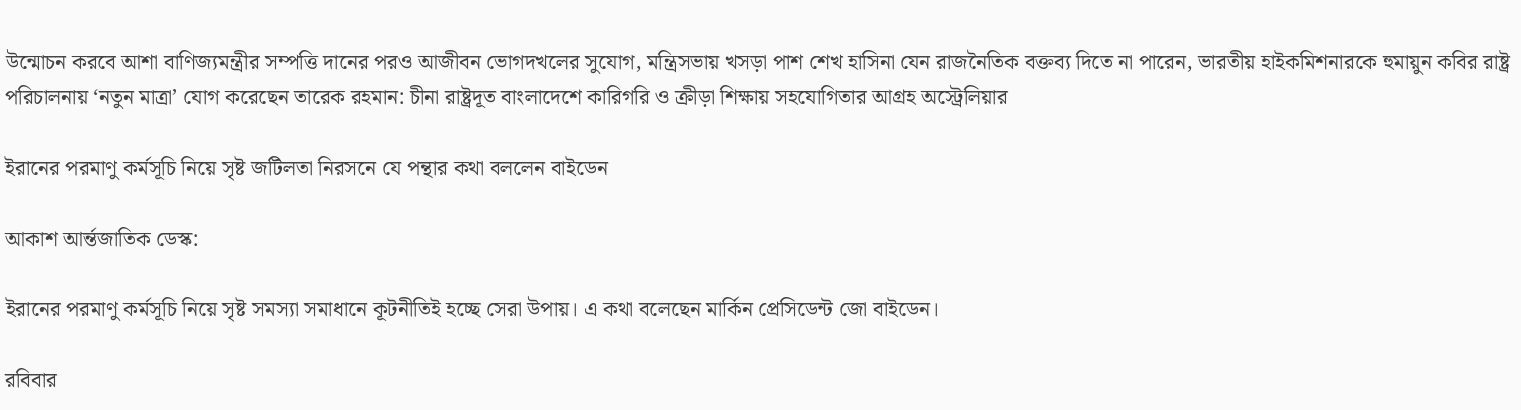উন্মোচন করবে আশা বাণিজ্যমন্ত্রীর সম্পত্তি দানের পরও আজীবন ভোগদখলের সুযোগ, মন্ত্রিসভায় খসড়া পাশ শেখ হাসিনা যেন রাজনৈতিক বক্তব্য দিতে না পারেন, ভারতীয় হাইকমিশনারকে হুমায়ুন কবির রাষ্ট্র পরিচালনায় ‘নতুন মাত্রা’ যোগ করেছেন তারেক রহমান: চীনা রাষ্ট্রদূত বাংলাদেশে কারিগরি ও ক্রীড়া শিক্ষায় সহযোগিতার আগ্রহ অস্ট্রেলিয়ার

ইরানের পরমাণু কর্মসূচি নিয়ে সৃষ্ট জটিলতা নিরসনে যে পন্থার কথা বললেন বাইডেন

আকাশ আর্ন্তজাতিক ডেস্ক:

ইরানের পরমাণু কর্মসূচি নিয়ে সৃষ্ট সমস্যা সমাধানে কূটনীতিই হচ্ছে সেরা উপায়। এ কথা বলেছেন মার্কিন প্রেসিডেন্ট জো বাইডেন।

রবিবার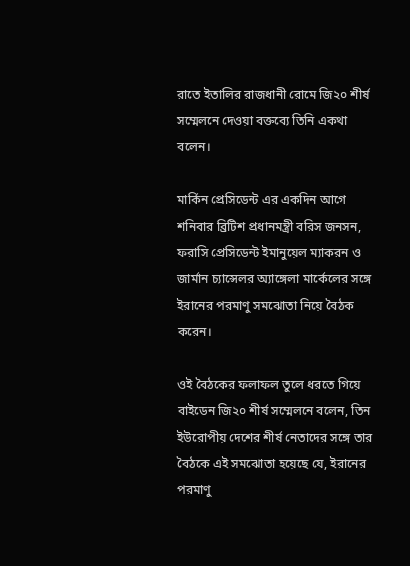রাতে ইতালির রাজধানী রোমে জি২০ শীর্ষ সম্মেলনে দেওয়া বক্তব্যে তিনি একথা বলেন।

মার্কিন প্রেসিডেন্ট এর একদিন আগে শনিবার ব্রিটিশ প্রধানমন্ত্রী বরিস জনসন, ফরাসি প্রেসিডেন্ট ইমানুয়েল ম্যাকরন ও জার্মান চ্যান্সেলর অ্যাঙ্গেলা মার্কেলের সঙ্গে ইরানের পরমাণু সমঝোতা নিয়ে বৈঠক করেন।

ওই বৈঠকের ফলাফল তুলে ধরতে গিয়ে বাইডেন জি২০ শীর্ষ সম্মেলনে বলেন, তিন ইউরোপীয় দেশের শীর্ষ নেতাদের সঙ্গে তার বৈঠকে এই সমঝোতা হয়েছে যে, ইরানের পরমাণু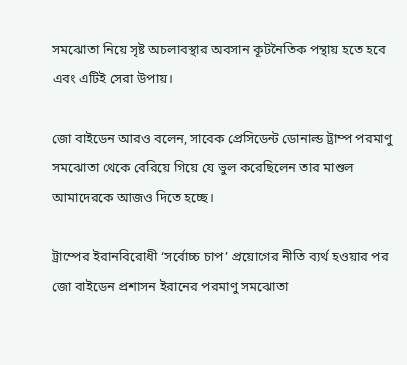সমঝোতা নিয়ে সৃষ্ট অচলাবস্থার অবসান কূটনৈতিক পন্থায় হতে হবে এবং এটিই সেরা উপায়।

জো বাইডেন আরও বলেন, সাবেক প্রেসিডেন্ট ডোনাল্ড ট্রাম্প পরমাণু সমঝোতা থেকে বেরিয়ে গিয়ে যে ভুল করেছিলেন তার মাশুল আমাদেরকে আজও দিতে হচ্ছে।

ট্রাম্পের ইরানবিরোধী ‘সর্বোচ্চ চাপ’ প্রয়োগের নীতি ব্যর্থ হওয়ার পর জো বাইডেন প্রশাসন ইরানের পরমাণু সমঝোতা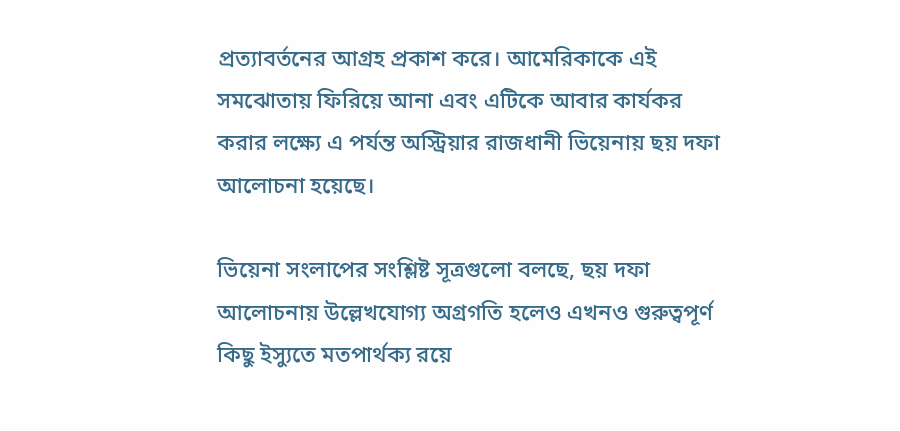প্রত্যাবর্তনের আগ্রহ প্রকাশ করে। আমেরিকাকে এই সমঝোতায় ফিরিয়ে আনা এবং এটিকে আবার কার্যকর করার লক্ষ্যে এ পর্যন্ত অস্ট্রিয়ার রাজধানী ভিয়েনায় ছয় দফা আলোচনা হয়েছে।

ভিয়েনা সংলাপের সংশ্লিষ্ট সূত্রগুলো বলছে, ছয় দফা আলোচনায় উল্লেখযোগ্য অগ্রগতি হলেও এখনও গুরুত্বপূর্ণ কিছু ইস্যুতে মতপার্থক্য রয়ে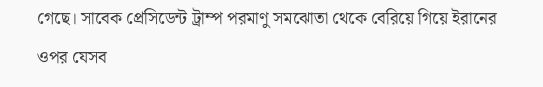গেছে। সাবেক প্রেসিডেন্ট ট্রাম্প পরমাণু সমঝোতা থেকে বেরিয়ে গিয়ে ইরানের ওপর যেসব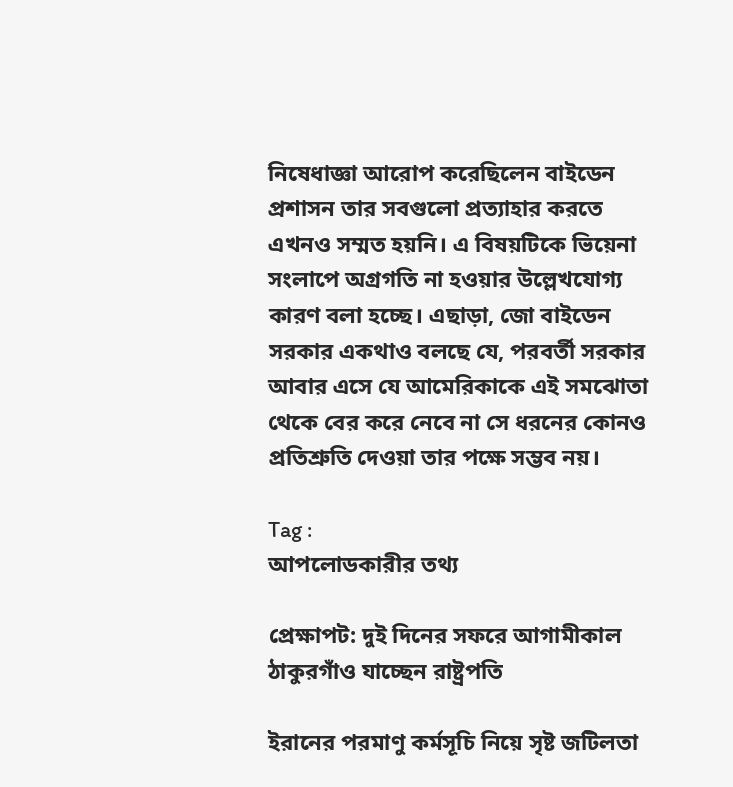নিষেধাজ্ঞা আরোপ করেছিলেন বাইডেন প্রশাসন তার সবগুলো প্রত্যাহার করতে এখনও সম্মত হয়নি। এ বিষয়টিকে ভিয়েনা সংলাপে অগ্রগতি না হওয়ার উল্লেখযোগ্য কারণ বলা হচ্ছে। এছাড়া, জো বাইডেন সরকার একথাও বলছে যে, পরবর্তী সরকার আবার এসে যে আমেরিকাকে এই সমঝোতা থেকে বের করে নেবে না সে ধরনের কোনও প্রতিশ্রুতি দেওয়া তার পক্ষে সম্ভব নয়।

Tag :
আপলোডকারীর তথ্য

প্রেক্ষাপট: দুই দিনের সফরে আগামীকাল ঠাকুরগাঁও যাচ্ছেন রাষ্ট্রপতি

ইরানের পরমাণু কর্মসূচি নিয়ে সৃষ্ট জটিলতা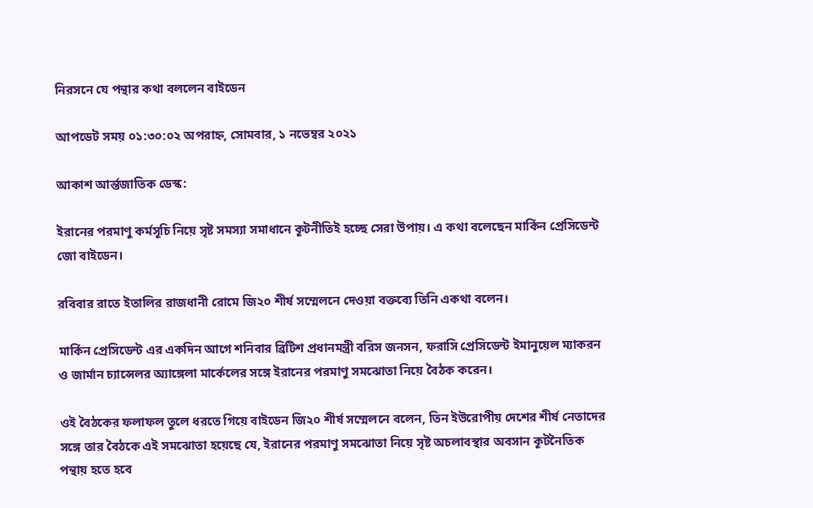নিরসনে যে পন্থার কথা বললেন বাইডেন

আপডেট সময় ০১:৩০:০২ অপরাহ্ন, সোমবার, ১ নভেম্বর ২০২১

আকাশ আর্ন্তজাতিক ডেস্ক:

ইরানের পরমাণু কর্মসূচি নিয়ে সৃষ্ট সমস্যা সমাধানে কূটনীতিই হচ্ছে সেরা উপায়। এ কথা বলেছেন মার্কিন প্রেসিডেন্ট জো বাইডেন।

রবিবার রাতে ইতালির রাজধানী রোমে জি২০ শীর্ষ সম্মেলনে দেওয়া বক্তব্যে তিনি একথা বলেন।

মার্কিন প্রেসিডেন্ট এর একদিন আগে শনিবার ব্রিটিশ প্রধানমন্ত্রী বরিস জনসন, ফরাসি প্রেসিডেন্ট ইমানুয়েল ম্যাকরন ও জার্মান চ্যান্সেলর অ্যাঙ্গেলা মার্কেলের সঙ্গে ইরানের পরমাণু সমঝোতা নিয়ে বৈঠক করেন।

ওই বৈঠকের ফলাফল তুলে ধরতে গিয়ে বাইডেন জি২০ শীর্ষ সম্মেলনে বলেন, তিন ইউরোপীয় দেশের শীর্ষ নেতাদের সঙ্গে তার বৈঠকে এই সমঝোতা হয়েছে যে, ইরানের পরমাণু সমঝোতা নিয়ে সৃষ্ট অচলাবস্থার অবসান কূটনৈতিক পন্থায় হতে হবে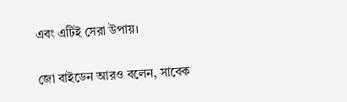এবং এটিই সেরা উপায়।

জো বাইডেন আরও বলেন, সাবেক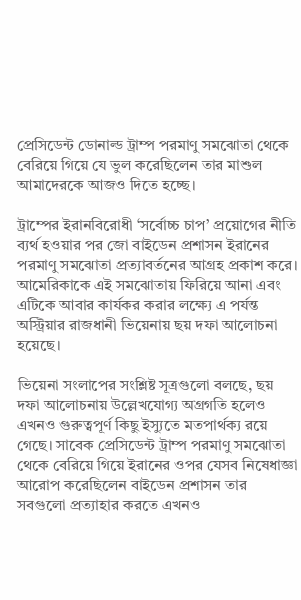প্রেসিডেন্ট ডোনাল্ড ট্রাম্প পরমাণু সমঝোতা থেকে বেরিয়ে গিয়ে যে ভুল করেছিলেন তার মাশুল আমাদেরকে আজও দিতে হচ্ছে।

ট্রাম্পের ইরানবিরোধী ‘সর্বোচ্চ চাপ’ প্রয়োগের নীতি ব্যর্থ হওয়ার পর জো বাইডেন প্রশাসন ইরানের পরমাণু সমঝোতা প্রত্যাবর্তনের আগ্রহ প্রকাশ করে। আমেরিকাকে এই সমঝোতায় ফিরিয়ে আনা এবং এটিকে আবার কার্যকর করার লক্ষ্যে এ পর্যন্ত অস্ট্রিয়ার রাজধানী ভিয়েনায় ছয় দফা আলোচনা হয়েছে।

ভিয়েনা সংলাপের সংশ্লিষ্ট সূত্রগুলো বলছে, ছয় দফা আলোচনায় উল্লেখযোগ্য অগ্রগতি হলেও এখনও গুরুত্বপূর্ণ কিছু ইস্যুতে মতপার্থক্য রয়ে গেছে। সাবেক প্রেসিডেন্ট ট্রাম্প পরমাণু সমঝোতা থেকে বেরিয়ে গিয়ে ইরানের ওপর যেসব নিষেধাজ্ঞা আরোপ করেছিলেন বাইডেন প্রশাসন তার সবগুলো প্রত্যাহার করতে এখনও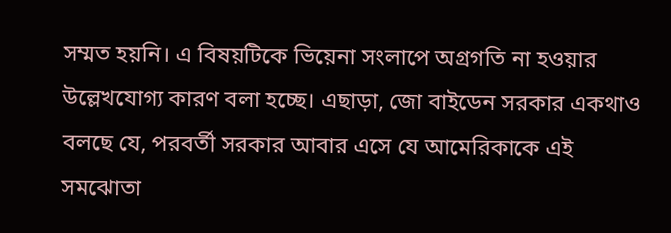সম্মত হয়নি। এ বিষয়টিকে ভিয়েনা সংলাপে অগ্রগতি না হওয়ার উল্লেখযোগ্য কারণ বলা হচ্ছে। এছাড়া, জো বাইডেন সরকার একথাও বলছে যে, পরবর্তী সরকার আবার এসে যে আমেরিকাকে এই সমঝোতা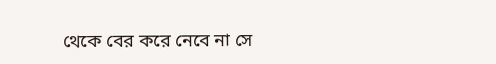থেকে বের করে নেবে না সে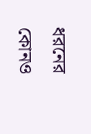ধরনের কোনও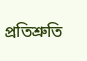প্রতিশ্রুতি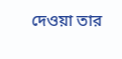দেওয়া তার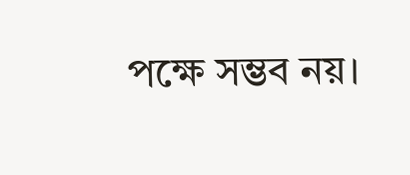পক্ষে সম্ভব নয়।